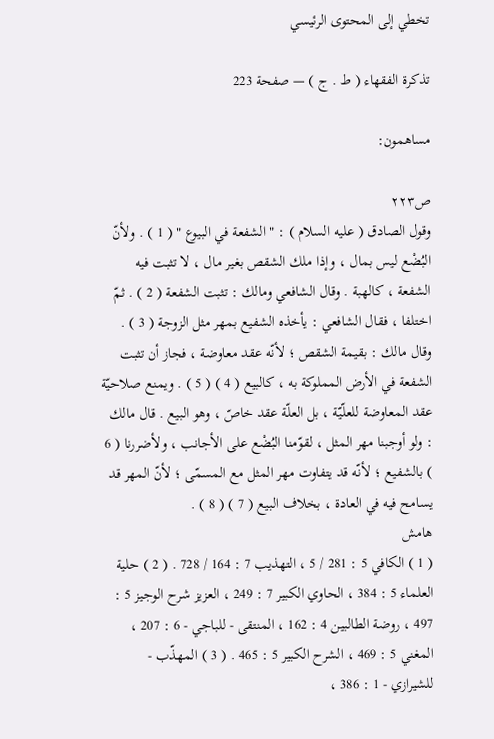تخطي إلى المحتوى الرئيسي

تذكرة الفقهاء ( ط . ج ) — صفحة 223

مساهمون:

ص٢٢٣
وقول الصادق ( عليه السلام ) : " الشفعة في البيوع " ( 1 ) . ولأنّ البُضْع ليس بمال ، وإذا ملك الشقص بغير مال ، لا تثبت فيه الشفعة ، كالهبة . وقال الشافعي ومالك : تثبت الشفعة ( 2 ) . ثمّ اختلفا ، فقال الشافعي : يأخذه الشفيع بمهر مثل الزوجة ( 3 ) . وقال مالك : بقيمة الشقص ؛ لأنّه عقد معاوضة ، فجاز أن تثبت الشفعة في الأرض المملوكة به ، كالبيع ( 4 ) ( 5 ) . ويمنع صلاحيّة عقد المعاوضة للعلّيّة ، بل العلّة عقد خاصّ ، وهو البيع . قال مالك : ولو أوجبنا مهر المثل ، لقوّمنا البُضْع على الأجانب ، ولأضررنا ( 6 ) بالشفيع ؛ لأنّه قد يتفاوت مهر المثل مع المسمّى ؛ لأنّ المهر قد يسامح فيه في العادة ، بخلاف البيع ( 7 ) ( 8 ) .
هامش
( 1 ) الكافي 5 : 281 / 5 ، التهذيب 7 : 164 / 728 . ( 2 ) حلية العلماء 5 : 384 ، الحاوي الكبير 7 : 249 ، العزيز شرح الوجيز 5 : 497 ، روضة الطالبين 4 : 162 ، المنتقى - للباجي - 6 : 207 ، المغني 5 : 469 ، الشرح الكبير 5 : 465 . ( 3 ) المهذّب - للشيرازي - 1 : 386 ،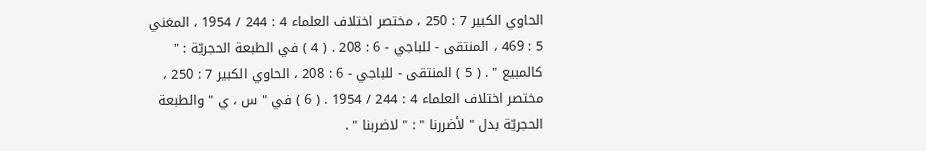الحاوي الكبير 7 : 250 ، مختصر اختلاف العلماء 4 : 244 / 1954 ، المغني 5 : 469 ، المنتقى - للباجي - 6 : 208 . ( 4 ) في الطبعة الحجريّة : " كالمبيع " . ( 5 ) المنتقى - للباجي - 6 : 208 ، الحاوي الكبير 7 : 250 ، مختصر اختلاف العلماء 4 : 244 / 1954 . ( 6 ) في " س ، ي " والطبعة الحجريّة بدل " لأضررنا " : " لاضربنا " .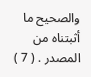والصحيح ما أثبتناه من المصدر . ( 7 )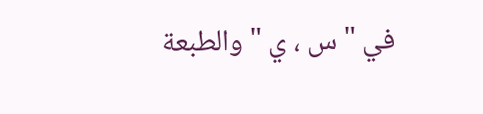في " س ، ي " والطبعة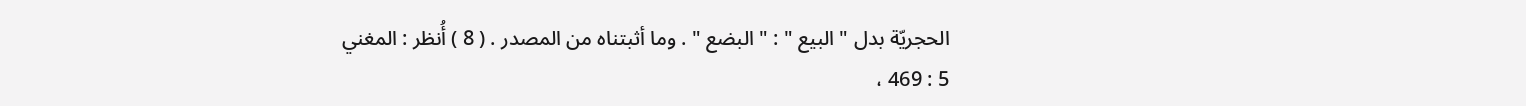الحجريّة بدل " البيع " : " البضع " . وما أثبتناه من المصدر . ( 8 ) أُنظر : المغني 5 : 469 ،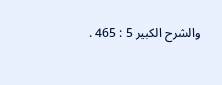والشرح الكبير 5 : 465 .